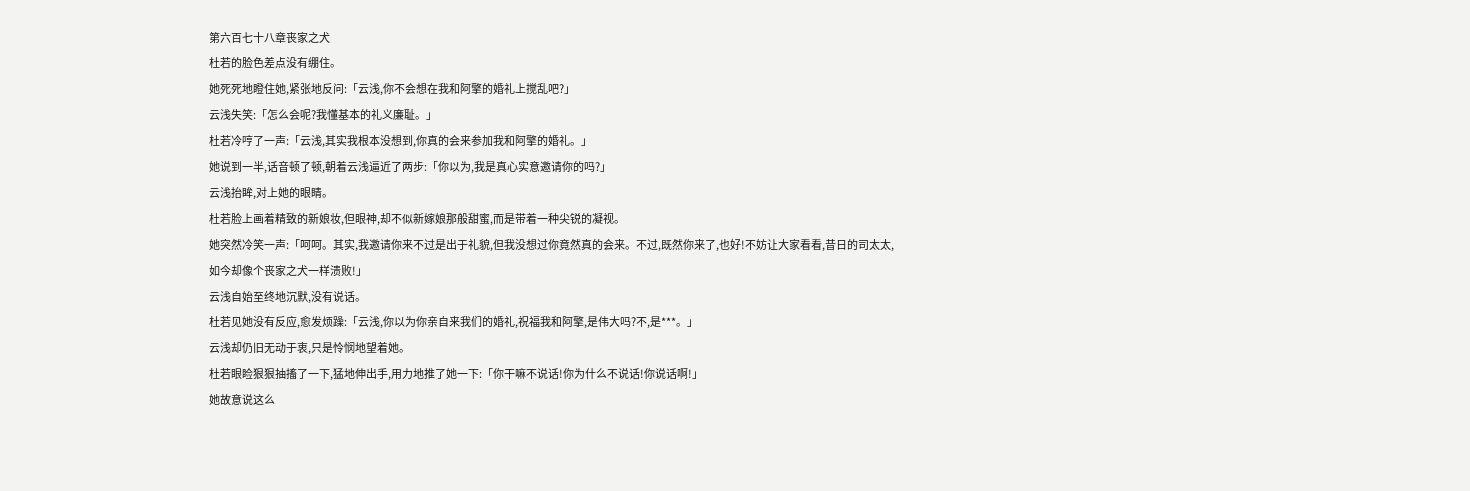第六百七十八章丧家之犬
杜若的脸色差点没有绷住。
她死死地瞪住她,紧张地反问:「云浅,你不会想在我和阿擎的婚礼上搅乱吧?」
云浅失笑:「怎么会呢?我懂基本的礼义廉耻。」
杜若冷哼了一声:「云浅,其实我根本没想到,你真的会来参加我和阿擎的婚礼。」
她说到一半,话音顿了顿,朝着云浅逼近了两步:「你以为,我是真心实意邀请你的吗?」
云浅抬眸,对上她的眼睛。
杜若脸上画着精致的新娘妆,但眼神,却不似新嫁娘那般甜蜜,而是带着一种尖锐的凝视。
她突然冷笑一声:「呵呵。其实,我邀请你来不过是出于礼貌,但我没想过你竟然真的会来。不过,既然你来了,也好!不妨让大家看看,昔日的司太太,如今却像个丧家之犬一样溃败!」
云浅自始至终地沉默,没有说话。
杜若见她没有反应,愈发烦躁:「云浅,你以为你亲自来我们的婚礼,祝福我和阿擎,是伟大吗?不,是***。」
云浅却仍旧无动于衷,只是怜悯地望着她。
杜若眼睑狠狠抽搐了一下,猛地伸出手,用力地推了她一下:「你干嘛不说话!你为什么不说话!你说话啊!」
她故意说这么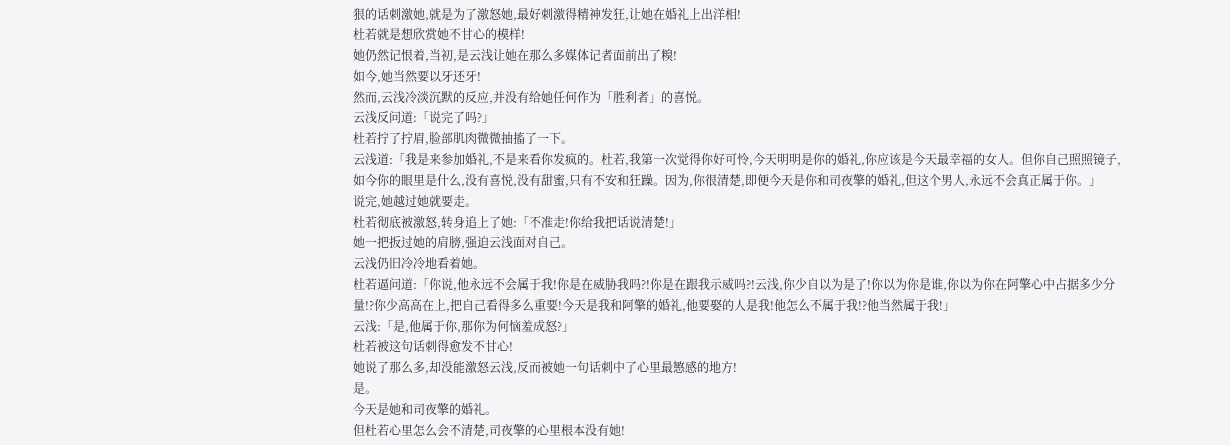狠的话刺激她,就是为了激怒她,最好刺激得精神发狂,让她在婚礼上出洋相!
杜若就是想欣赏她不甘心的模样!
她仍然记恨着,当初,是云浅让她在那么多媒体记者面前出了糗!
如今,她当然要以牙还牙!
然而,云浅冷淡沉默的反应,并没有给她任何作为「胜利者」的喜悦。
云浅反问道:「说完了吗?」
杜若拧了拧眉,脸部肌肉微微抽搐了一下。
云浅道:「我是来参加婚礼,不是来看你发疯的。杜若,我第一次觉得你好可怜,今天明明是你的婚礼,你应该是今天最幸福的女人。但你自己照照镜子,如今你的眼里是什么,没有喜悦,没有甜蜜,只有不安和狂躁。因为,你很清楚,即便今天是你和司夜擎的婚礼,但这个男人,永远不会真正属于你。」
说完,她越过她就要走。
杜若彻底被激怒,转身追上了她:「不准走!你给我把话说清楚!」
她一把扳过她的肩膀,强迫云浅面对自己。
云浅仍旧冷冷地看着她。
杜若逼问道:「你说,他永远不会属于我!你是在威胁我吗?!你是在跟我示威吗?!云浅,你少自以为是了!你以为你是谁,你以为你在阿擎心中占据多少分量!?你少高高在上,把自己看得多么重要!今天是我和阿擎的婚礼,他要娶的人是我!他怎么不属于我!?他当然属于我!」
云浅:「是,他属于你,那你为何恼羞成怒?」
杜若被这句话刺得愈发不甘心!
她说了那么多,却没能激怒云浅,反而被她一句话刺中了心里最慜感的地方!
是。
今天是她和司夜擎的婚礼。
但杜若心里怎么会不清楚,司夜擎的心里根本没有她!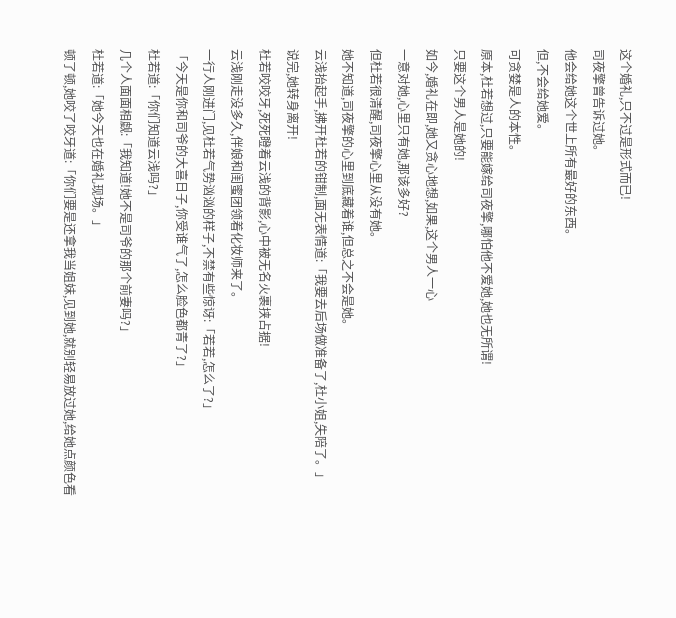这个婚礼,只不过是形式而已!
司夜擎曾告诉过她。
他会给她这个世上所有最好的东西。
但,不会给她爱。
可贪婪是人的本性。
原本,杜若想过,只要能嫁给司夜擎,哪怕他不爱她,她也无所谓!
只要这个男人是她的!
如今,婚礼在即,她又贪心地想,如果,这个男人一心
一意对她,心里只有她,那该多好?
但杜若很清醒,司夜擎心里从没有她。
她不知道,司夜擎的心里到底藏着谁,但总之不会是她。
云浅抬起手,拂开杜若的钳制,面无表情道:「我要去后场做准备了,杜小姐,失陪了。」
说完,她转身离开!
杜若咬咬牙,死死瞪着云浅的背影,心中被无名火裹挟占据!
云浅刚走没多久,伴娘和闺蜜团领着化妆师来了。
一行人刚进门,见杜若气势汹汹的样子,不禁有些惊讶:「若若,怎么了?」
「今天是你和司爷的大喜日子,你受谁气了,怎么脸色都青了?」
杜若道:「你们知道云浅吗?」
几个人面面相觑:「我知道!她不是司爷的那个前妻吗?」
杜若道:「她今天也在婚礼现场。」
顿了顿,她咬了咬牙道:「你们要是还拿我当姐妹,见到她,就别轻易放过她,给她点颜色看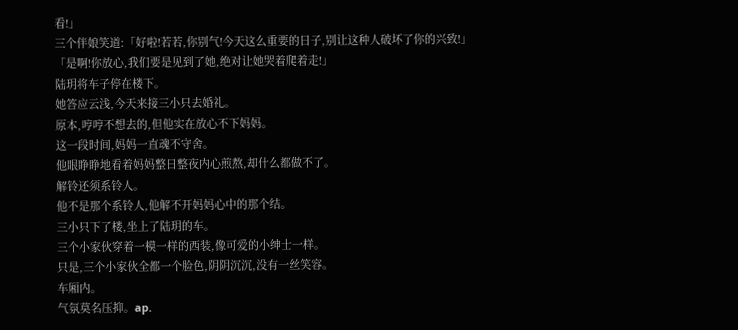看!」
三个伴娘笑道:「好啦!若若,你别气!今天这么重要的日子,别让这种人破坏了你的兴致!」
「是啊!你放心,我们要是见到了她,绝对让她哭着爬着走!」
陆玥将车子停在楼下。
她答应云浅,今天来接三小只去婚礼。
原本,哼哼不想去的,但他实在放心不下妈妈。
这一段时间,妈妈一直魂不守舍。
他眼睁睁地看着妈妈整日整夜内心煎熬,却什么都做不了。
解铃还须系铃人。
他不是那个系铃人,他解不开妈妈心中的那个结。
三小只下了楼,坐上了陆玥的车。
三个小家伙穿着一模一样的西装,像可爱的小绅士一样。
只是,三个小家伙全都一个脸色,阴阴沉沉,没有一丝笑容。
车厢内。
气氛莫名压抑。ap.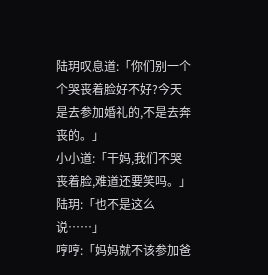陆玥叹息道:「你们别一个个哭丧着脸好不好?今天是去参加婚礼的,不是去奔丧的。」
小小道:「干妈,我们不哭丧着脸,难道还要笑吗。」
陆玥:「也不是这么说……」
哼哼:「妈妈就不该参加爸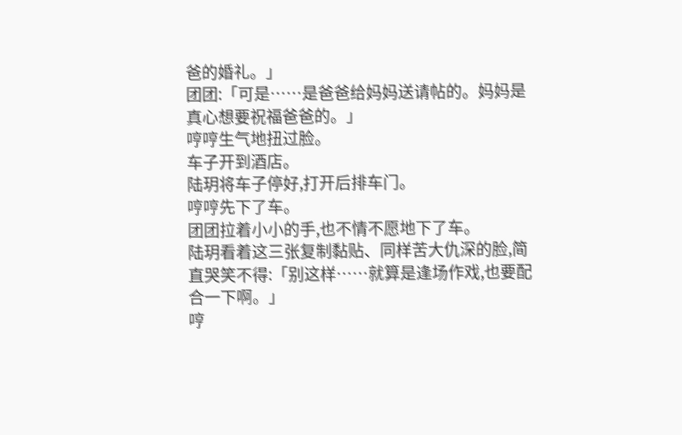爸的婚礼。」
团团:「可是……是爸爸给妈妈送请帖的。妈妈是真心想要祝福爸爸的。」
哼哼生气地扭过脸。
车子开到酒店。
陆玥将车子停好,打开后排车门。
哼哼先下了车。
团团拉着小小的手,也不情不愿地下了车。
陆玥看着这三张复制黏贴、同样苦大仇深的脸,简直哭笑不得:「别这样……就算是逢场作戏,也要配合一下啊。」
哼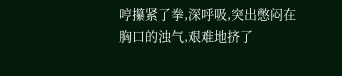哼攥紧了拳,深呼吸,突出憋闷在胸口的浊气,艰难地挤了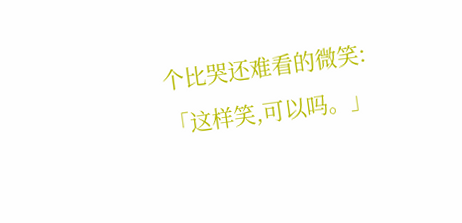个比哭还难看的微笑:「这样笑,可以吗。」